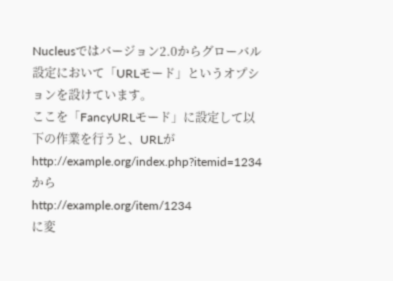Nucleusではバージョン2.0からグローバル設定において「URLモード」というオプションを設けています。
ここを「FancyURLモード」に設定して以下の作業を行うと、URLが
http://example.org/index.php?itemid=1234
から
http://example.org/item/1234
に変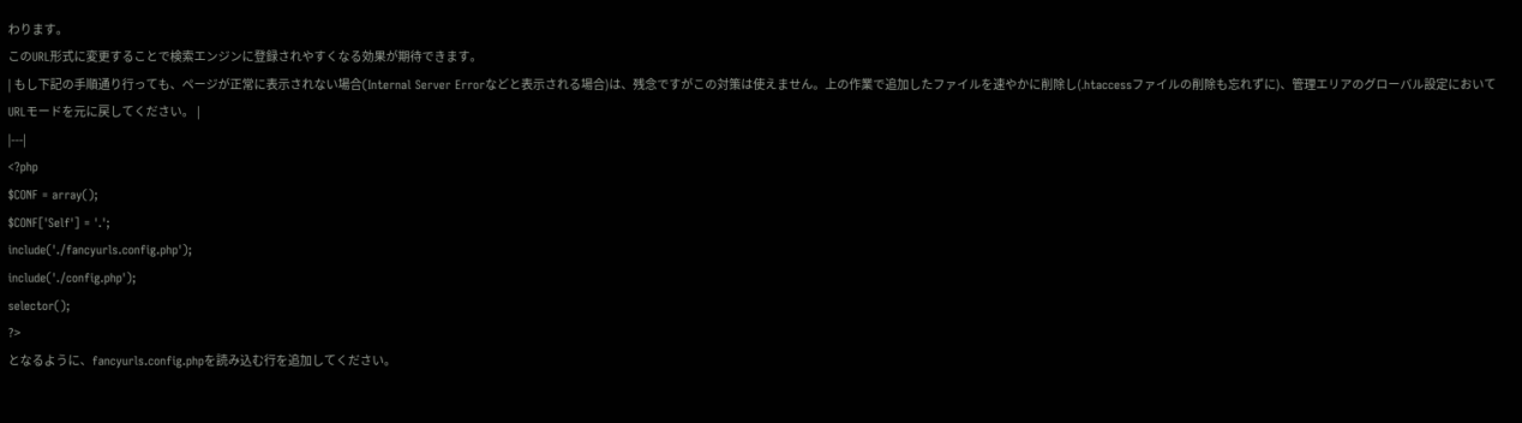わります。
このURL形式に変更することで検索エンジンに登録されやすくなる効果が期待できます。
| もし下記の手順通り行っても、ページが正常に表示されない場合(Internal Server Errorなどと表示される場合)は、残念ですがこの対策は使えません。上の作業で追加したファイルを速やかに削除し(.htaccessファイルの削除も忘れずに)、管理エリアのグローバル設定においてURLモードを元に戻してください。 |
|---|
<?php
$CONF = array();
$CONF['Self'] = '.';
include('./fancyurls.config.php');
include('./config.php');
selector();
?>
となるように、fancyurls.config.phpを読み込む行を追加してください。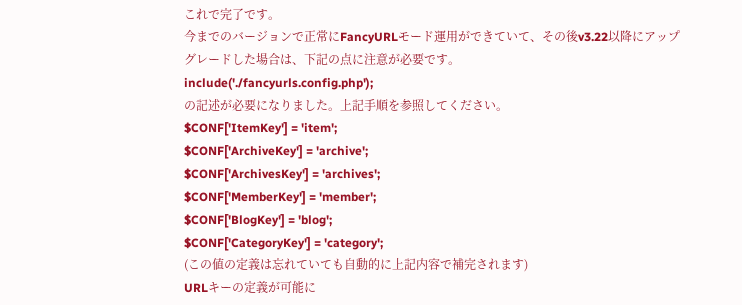これで完了です。
今までのバージョンで正常にFancyURLモード運用ができていて、その後v3.22以降にアップグレードした場合は、下記の点に注意が必要です。
include('./fancyurls.config.php');
の記述が必要になりました。上記手順を参照してください。
$CONF['ItemKey'] = 'item';
$CONF['ArchiveKey'] = 'archive';
$CONF['ArchivesKey'] = 'archives';
$CONF['MemberKey'] = 'member';
$CONF['BlogKey'] = 'blog';
$CONF['CategoryKey'] = 'category';
(この値の定義は忘れていても自動的に上記内容で補完されます)
URLキーの定義が可能に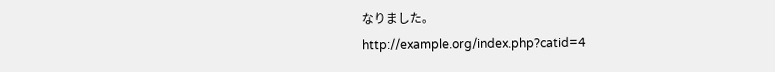なりました。
http://example.org/index.php?catid=4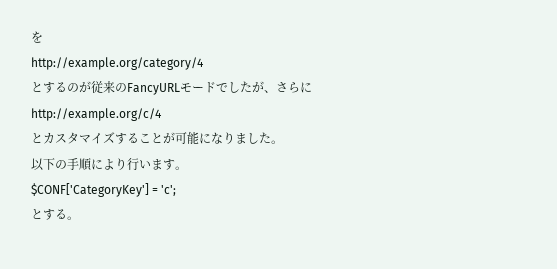を
http://example.org/category/4
とするのが従来のFancyURLモードでしたが、さらに
http://example.org/c/4
とカスタマイズすることが可能になりました。
以下の手順により行います。
$CONF['CategoryKey'] = 'c';
とする。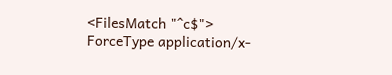<FilesMatch "^c$">
ForceType application/x-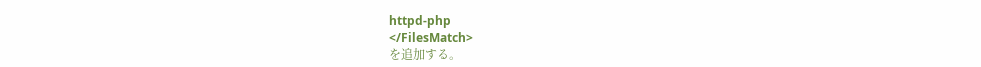httpd-php
</FilesMatch>
を追加する。